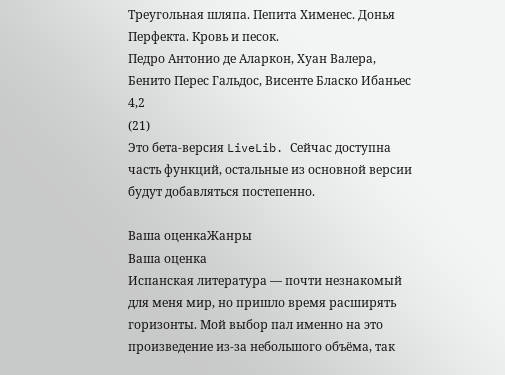Треугольная шляпа. Пепита Хименес. Донья Перфекта. Кровь и песок.
Педро Антонио де Аларкон, Хуан Валера, Бенито Перес Гальдос, Висенте Бласко Ибаньес
4,2
(21)
Это бета-версия LiveLib. Сейчас доступна часть функций, остальные из основной версии будут добавляться постепенно.

Ваша оценкаЖанры
Ваша оценка
Испанская литература — почти незнакомый для меня мир, но пришло время расширять горизонты. Мой выбор пал именно на это произведение из-за небольшого объёма, так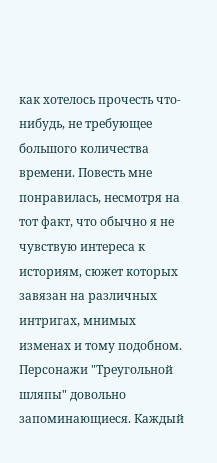как хотелось прочесть что-нибудь, не требующее большого количества времени. Повесть мне понравилась, несмотря на тот факт, что обычно я не чувствую интереса к историям, сюжет которых завязан на различных интригах, мнимых изменах и тому подобном.
Персонажи "Треугольной шляпы" довольно запоминающиеся. Каждый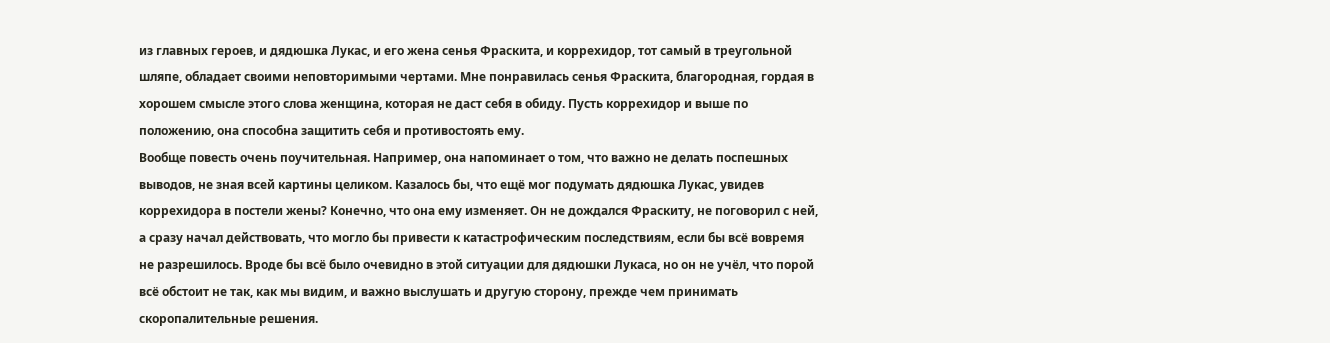из главных героев, и дядюшка Лукас, и его жена сенья Фраскита, и коррехидор, тот самый в треугольной шляпе, обладает своими неповторимыми чертами. Мне понравилась сенья Фраскита, благородная, гордая в хорошем смысле этого слова женщина, которая не даст себя в обиду. Пусть коррехидор и выше по положению, она способна защитить себя и противостоять ему.
Вообще повесть очень поучительная. Например, она напоминает о том, что важно не делать поспешных выводов, не зная всей картины целиком. Казалось бы, что ещё мог подумать дядюшка Лукас, увидев коррехидора в постели жены? Конечно, что она ему изменяет. Он не дождался Фраскиту, не поговорил с ней, а сразу начал действовать, что могло бы привести к катастрофическим последствиям, если бы всё вовремя не разрешилось. Вроде бы всё было очевидно в этой ситуации для дядюшки Лукаса, но он не учёл, что порой всё обстоит не так, как мы видим, и важно выслушать и другую сторону, прежде чем принимать скоропалительные решения.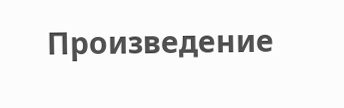Произведение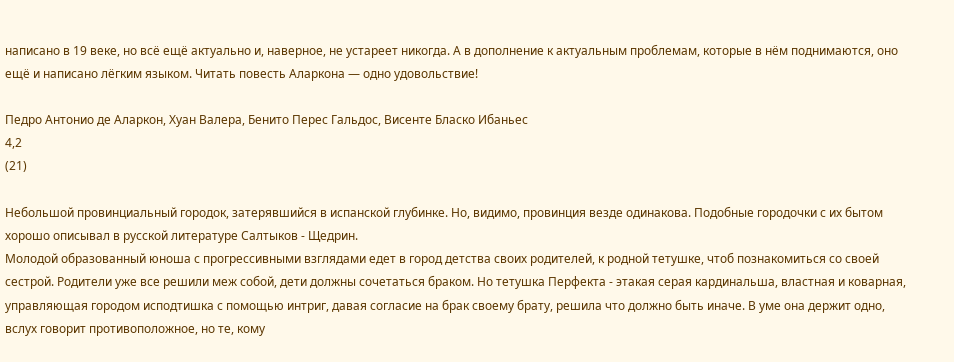написано в 19 веке, но всё ещё актуально и, наверное, не устареет никогда. А в дополнение к актуальным проблемам, которые в нём поднимаются, оно ещё и написано лёгким языком. Читать повесть Аларкона — одно удовольствие!

Педро Антонио де Аларкон, Хуан Валера, Бенито Перес Гальдос, Висенте Бласко Ибаньес
4,2
(21)

Небольшой провинциальный городок, затерявшийся в испанской глубинке. Но, видимо, провинция везде одинакова. Подобные городочки с их бытом хорошо описывал в русской литературе Салтыков - Щедрин.
Молодой образованный юноша с прогрессивными взглядами едет в город детства своих родителей, к родной тетушке, чтоб познакомиться со своей сестрой. Родители уже все решили меж собой, дети должны сочетаться браком. Но тетушка Перфекта - этакая серая кардинальша, властная и коварная, управляющая городом исподтишка с помощью интриг, давая согласие на брак своему брату, решила что должно быть иначе. В уме она держит одно, вслух говорит противоположное, но те, кому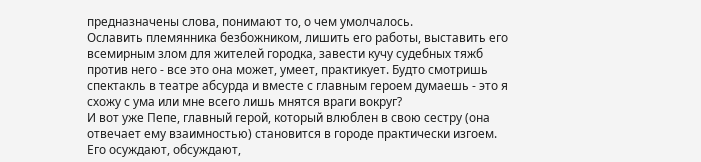предназначены слова, понимают то, о чем умолчалось.
Ославить племянника безбожником, лишить его работы, выставить его всемирным злом для жителей городка, завести кучу судебных тяжб против него - все это она может, умеет, практикует. Будто смотришь спектакль в театре абсурда и вместе с главным героем думаешь - это я схожу с ума или мне всего лишь мнятся враги вокруг?
И вот уже Пепе, главный герой, который влюблен в свою сестру (она отвечает ему взаимностью) становится в городе практически изгоем. Его осуждают, обсуждают,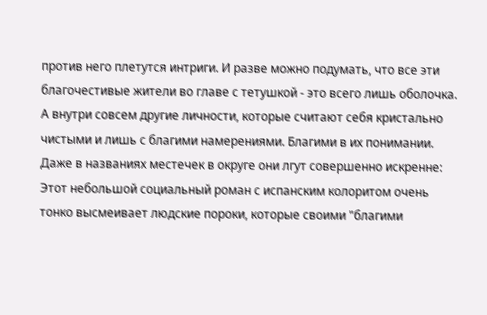против него плетутся интриги. И разве можно подумать, что все эти благочестивые жители во главе с тетушкой - это всего лишь оболочка. А внутри совсем другие личности, которые считают себя кристально чистыми и лишь с благими намерениями. Благими в их понимании. Даже в названиях местечек в округе они лгут совершенно искренне:
Этот небольшой социальный роман с испанским колоритом очень тонко высмеивает людские пороки, которые своими "благими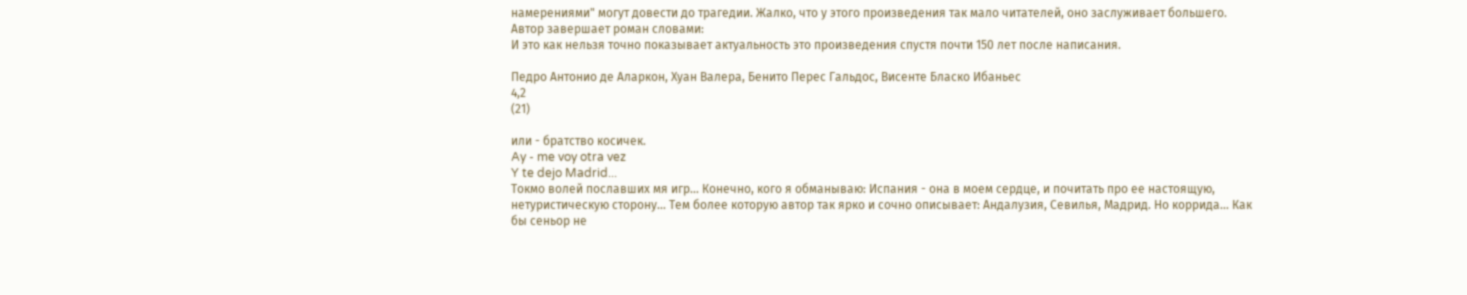намерениями" могут довести до трагедии. Жалко, что у этого произведения так мало читателей, оно заслуживает большего.
Автор завершает роман словами:
И это как нельзя точно показывает актуальность это произведения спустя почти 150 лет после написания.

Педро Антонио де Аларкон, Хуан Валера, Бенито Перес Гальдос, Висенте Бласко Ибаньес
4,2
(21)

или - братство косичек.
Ay - me voy otra vez
Y te dejo Madrid...
Токмо волей пославших мя игр... Конечно, кого я обманываю: Испания - она в моем сердце, и почитать про ее настоящую, нетуристическую сторону... Тем более которую автор так ярко и сочно описывает: Андалузия, Севилья, Мадрид. Но коррида... Как бы сеньор не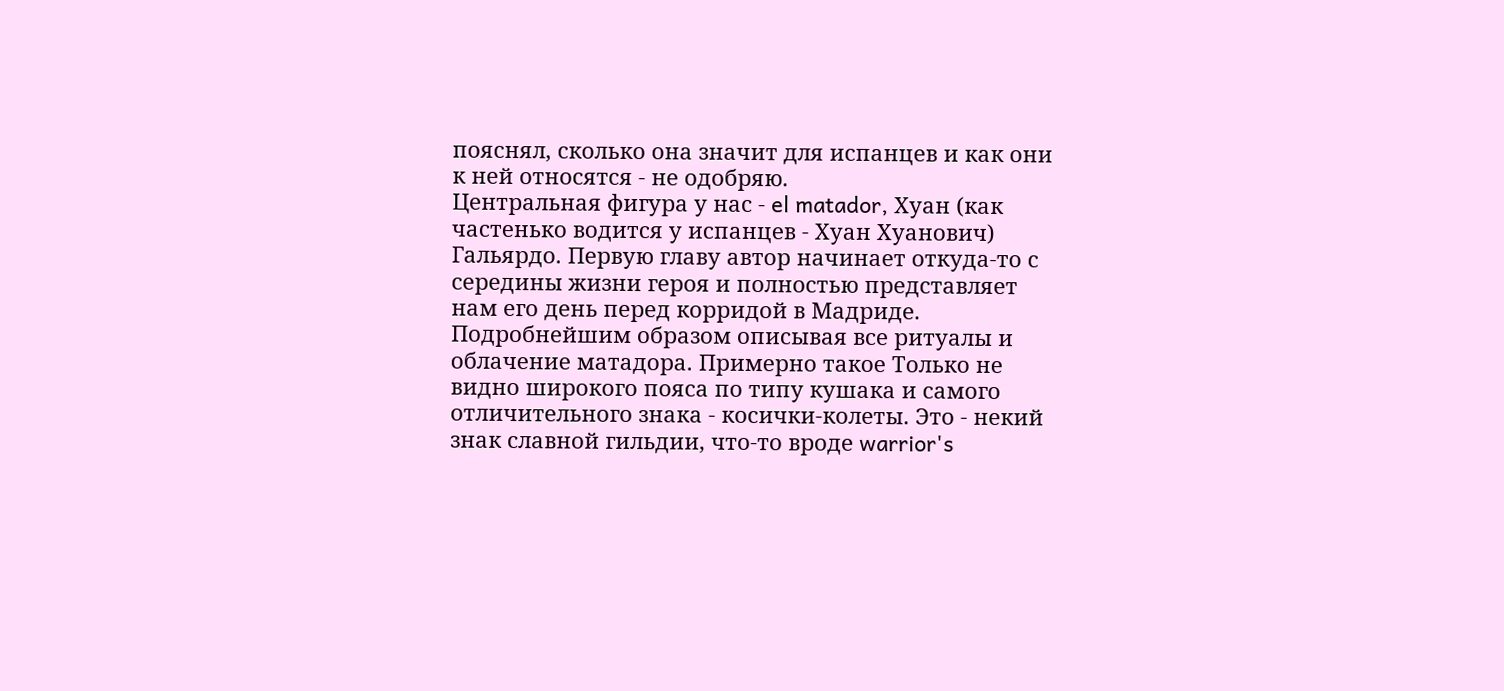пояснял, сколько она значит для испанцев и как они к ней относятся - не одобряю.
Центральная фигура у нас - el matador, Хуан (как частенько водится у испанцев - Хуан Хуанович) Гальярдо. Первую главу автор начинает откуда-то с середины жизни героя и полностью представляет нам его день перед корридой в Мадриде. Подробнейшим образом описывая все ритуалы и облачение матадора. Примерно такое Только не видно широкого пояса по типу кушака и самого отличительного знака - косички-колеты. Это - некий знак славной гильдии, что-то вроде warrior's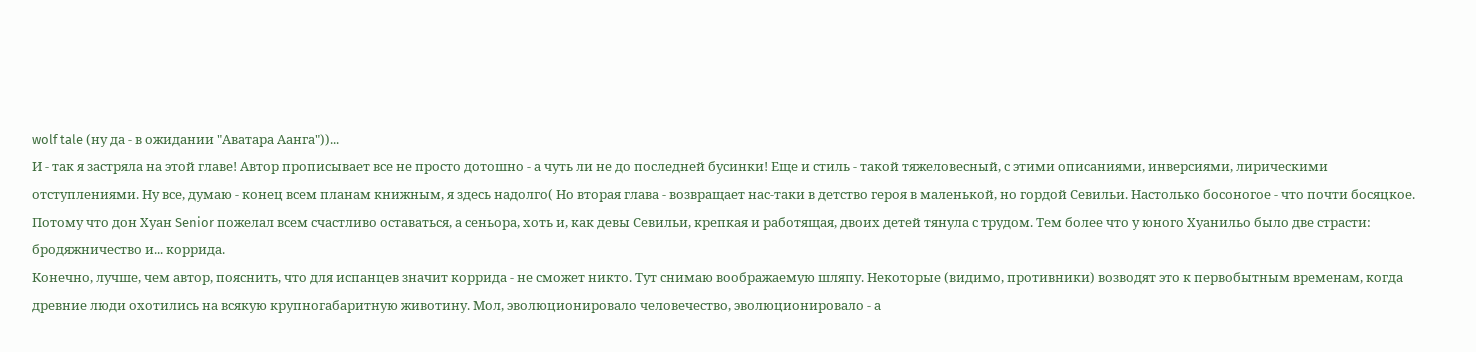wolf tale (ну да - в ожидании "Аватара Аанга"))...
И - так я застряла на этой главе! Автор прописывает все не просто дотошно - а чуть ли не до последней бусинки! Еще и стиль - такой тяжеловесный, с этими описаниями, инверсиями, лирическими отступлениями. Ну все, думаю - конец всем планам книжным, я здесь надолго( Но вторая глава - возвращает нас-таки в детство героя в маленькой, но гордой Севильи. Настолько босоногое - что почти босяцкое. Потому что дон Хуан Senior пожелал всем счастливо оставаться, а сеньора, хоть и, как девы Севильи, крепкая и работящая, двоих детей тянула с трудом. Тем более что у юного Хуанильо было две страсти: бродяжничество и... коррида.
Конечно, лучше, чем автор, пояснить, что для испанцев значит коррида - не сможет никто. Тут снимаю воображаемую шляпу. Некоторые (видимо, противники) возводят это к первобытным временам, когда древние люди охотились на всякую крупногабаритную животину. Мол, эволюционировало человечество, эволюционировало - а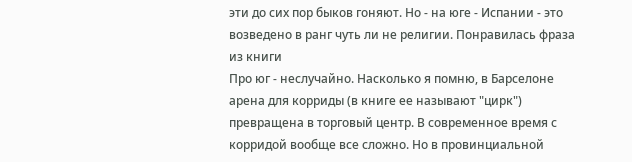эти до сих пор быков гоняют. Но - на юге - Испании - это возведено в ранг чуть ли не религии. Понравилась фраза из книги
Про юг - неслучайно. Насколько я помню, в Барселоне арена для корриды (в книге ее называют "цирк") превращена в торговый центр. В современное время с корридой вообще все сложно. Но в провинциальной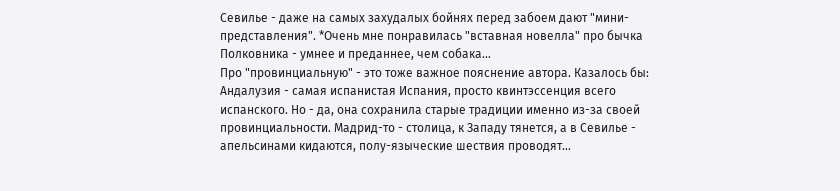Севилье - даже на самых захудалых бойнях перед забоем дают "мини-представления". *Очень мне понравилась "вставная новелла" про бычка Полковника - умнее и преданнее, чем собака...
Про "провинциальную" - это тоже важное пояснение автора. Казалось бы: Андалузия - самая испанистая Испания, просто квинтэссенция всего испанского. Но - да, она сохранила старые традиции именно из-за своей провинциальности. Мадрид-то - столица, к Западу тянется, а в Севилье - апельсинами кидаются, полу-языческие шествия проводят...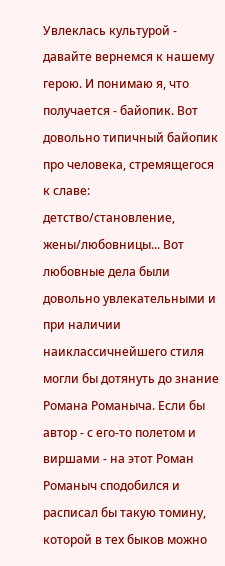Увлеклась культурой - давайте вернемся к нашему герою. И понимаю я, что получается - байопик. Вот довольно типичный байопик про человека, стремящегося к славе: детство/становление, жены/любовницы... Вот любовные дела были довольно увлекательными и при наличии наиклассичнейшего стиля могли бы дотянуть до знание Романа Романыча. Если бы автор - с его-то полетом и виршами - на этот Роман Романыч сподобился и расписал бы такую томину, которой в тех быков можно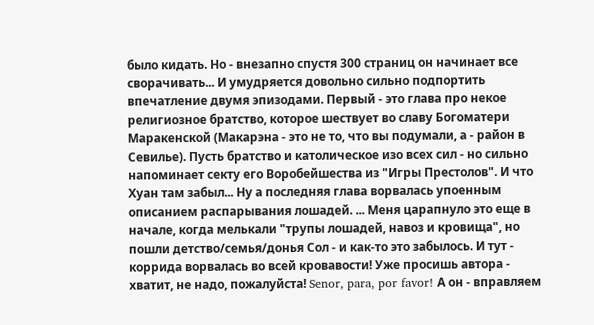было кидать. Но - внезапно спустя 300 страниц он начинает все сворачивать... И умудряется довольно сильно подпортить впечатление двумя эпизодами. Первый - это глава про некое религиозное братство, которое шествует во славу Богоматери Маракенской (Макарэна - это не то, что вы подумали, а - район в Севилье). Пусть братство и католическое изо всех сил - но сильно напоминает секту его Воробейшества из "Игры Престолов". И что Хуан там забыл... Ну а последняя глава ворвалась упоенным описанием распарывания лошадей. ... Меня царапнуло это еще в начале, когда мелькали "трупы лошадей, навоз и кровища", но пошли детство/семья/донья Сол - и как-то это забылось. И тут - коррида ворвалась во всей кровавости! Уже просишь автора - хватит, не надо, пожалуйста! Senor, para, por favor! А он - вправляем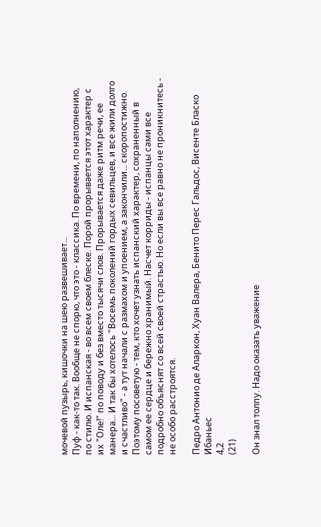мочевой пузырь, кишочки на шею развешивает...
Пуф - как-то так. Вообще не спорю, что это - классика. По времени, по наполнению, по стилю. И испанская - во всем своем блеске. Порой прорывается этот характер с их "Оле!" по поводу и без вместо тысячи слов. Прорывается даже ритм речи, ее манера... И так бы хотелось "Восемь поколений гордых севильцев, и все жили долго и счастливо" - а тут начали с размахом и упоением, а закончили... скоропостижно. Поэтому посоветую - тем, кто хочет узнать испанский характер, сохраненный в самом ее сердце и бережно хранимый. Насчет корриды - испанцы сами все подробно объяснят со всей своей страстью. Но если вы все равно не проникнитесь - не особо расстроятся.

Педро Антонио де Аларкон, Хуан Валера, Бенито Перес Гальдос, Висенте Бласко Ибаньес
4,2
(21)

Он знал толпу. Надо оказать уважение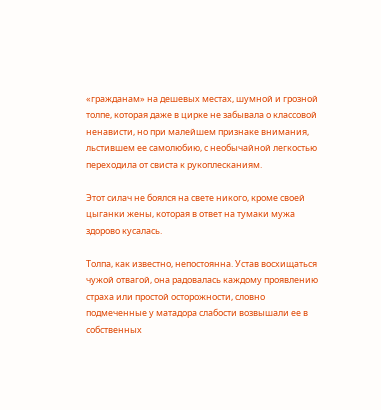«гражданам» на дешевых местах, шумной и грозной толпе, которая даже в цирке не забывала о классовой ненависти, но при малейшем признаке внимания, льстившем ее самолюбию, с необычайной легкостью переходила от свиста к рукоплесканиям.

Этот силач не боялся на свете никого, кроме своей цыганки жены, которая в ответ на тумаки мужа здорово кусалась.

Толпа, как известно, непостоянна. Устав восхищаться чужой отвагой, она радовалась каждому проявлению страха или простой осторожности, словно подмеченные у матадора слабости возвышали ее в собственных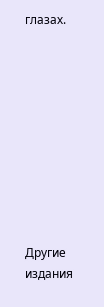глазах.










Другие издания